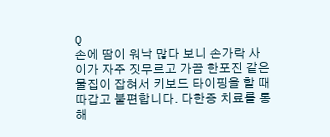Q
손에 땀이 워낙 많다 보니 손가락 사이가 자주 짓무르고 가끔 한포진 같은 물집이 잡혀서 키보드 타이핑을 할 때 따갑고 불편합니다. 다한증 치료를 통해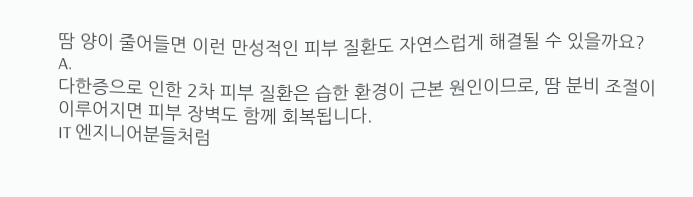땀 양이 줄어들면 이런 만성적인 피부 질환도 자연스럽게 해결될 수 있을까요?
A.
다한증으로 인한 2차 피부 질환은 습한 환경이 근본 원인이므로, 땀 분비 조절이 이루어지면 피부 장벽도 함께 회복됩니다.
IT 엔지니어분들처럼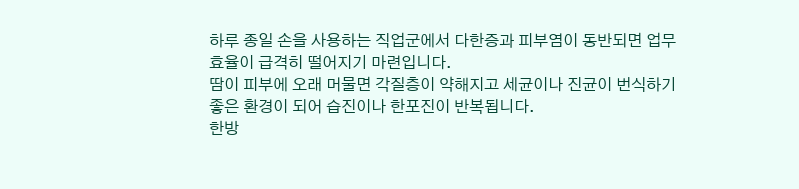하루 종일 손을 사용하는 직업군에서 다한증과 피부염이 동반되면 업무 효율이 급격히 떨어지기 마련입니다.
땀이 피부에 오래 머물면 각질층이 약해지고 세균이나 진균이 번식하기 좋은 환경이 되어 습진이나 한포진이 반복됩니다.
한방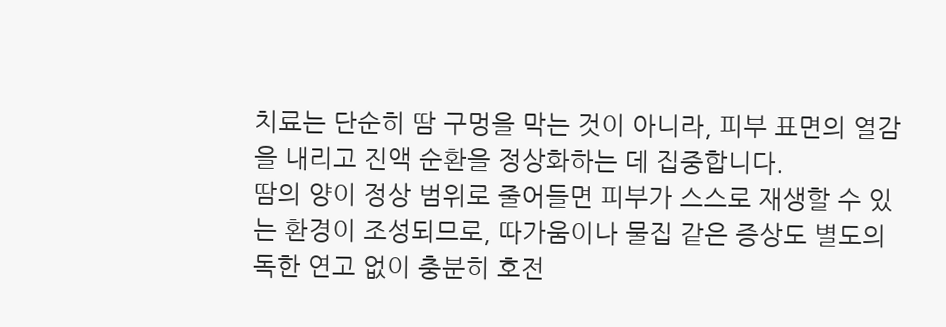치료는 단순히 땀 구멍을 막는 것이 아니라, 피부 표면의 열감을 내리고 진액 순환을 정상화하는 데 집중합니다.
땀의 양이 정상 범위로 줄어들면 피부가 스스로 재생할 수 있는 환경이 조성되므로, 따가움이나 물집 같은 증상도 별도의 독한 연고 없이 충분히 호전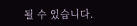될 수 있습니다.